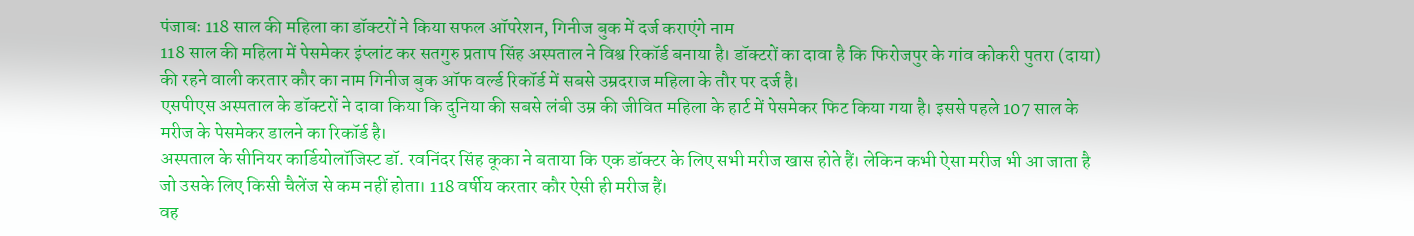पंजाबः 118 साल की महिला का डॉक्टरों ने किया सफल ऑपरेशन, गिनीज बुक में दर्ज कराएंगे नाम
118 साल की महिला में पेसमेकर इंप्लांट कर सतगुरु प्रताप सिंह अस्पताल ने विश्व रिकॉर्ड बनाया है। डॉक्टरों का दावा है कि फिरोजपुर के गांव कोकरी पुतरा (दाया) की रहने वाली करतार कौर का नाम गिनीज बुक ऑफ वर्ल्ड रिकॉर्ड में सबसे उम्रदराज महिला के तौर पर दर्ज है।
एसपीएस अस्पताल के डॉक्टरों ने दावा किया कि दुनिया की सबसे लंबी उम्र की जीवित महिला के हार्ट में पेसमेकर फिट किया गया है। इससे पहले 107 साल के मरीज के पेसमेकर डालने का रिकॉर्ड है।
अस्पताल के सीनियर कार्डियोलॉजिस्ट डॉ. रवनिंदर सिंह कूका ने बताया कि एक डॉक्टर के लिए सभी मरीज खास होते हैं। लेकिन कभी ऐसा मरीज भी आ जाता है जो उसके लिए किसी चैलेंज से कम नहीं होता। 118 वर्षीय करतार कौर ऐसी ही मरीज हैं।
वह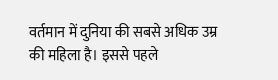वर्तमान में दुनिया की सबसे अधिक उम्र की महिला है। इससे पहले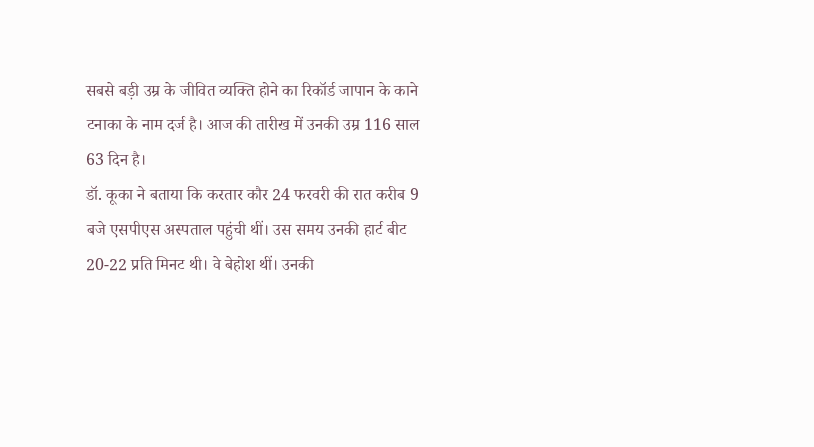सबसे बड़ी उम्र के जीवित व्यक्ति होने का रिकॉर्ड जापान के काने टनाका के नाम दर्ज है। आज की तारीख में उनकी उम्र 116 साल 63 दिन है।
डॉ. कूका ने बताया कि करतार कौर 24 फरवरी की रात करीब 9 बजे एसपीएस अस्पताल पहुंची थीं। उस समय उनकी हार्ट बीट 20-22 प्रति मिनट थी। वे बेहोश थीं। उनकी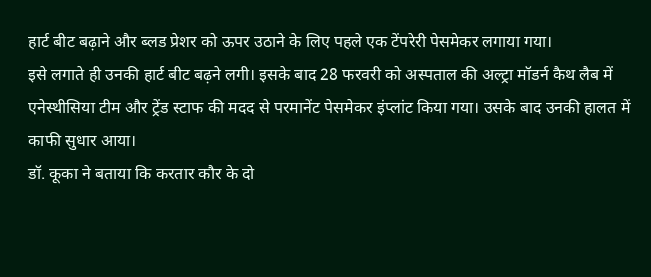हार्ट बीट बढ़ाने और ब्लड प्रेशर को ऊपर उठाने के लिए पहले एक टेंपरेरी पेसमेकर लगाया गया।
इसे लगाते ही उनकी हार्ट बीट बढ़ने लगी। इसके बाद 28 फरवरी को अस्पताल की अल्ट्रा मॉडर्न कैथ लैब में एनेस्थीसिया टीम और ट्रेंड स्टाफ की मदद से परमानेंट पेसमेकर इंप्लांट किया गया। उसके बाद उनकी हालत में काफी सुधार आया।
डॉ. कूका ने बताया कि करतार कौर के दो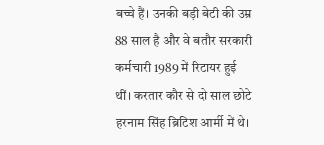बच्चे हैं। उनकी बड़ी बेटी की उम्र 88 साल है और वे बतौर सरकारी कर्मचारी 1989 में रिटायर हुई थीं। करतार कौर से दो साल छोटे हरनाम सिंह ब्रिटिश आर्मी में थे।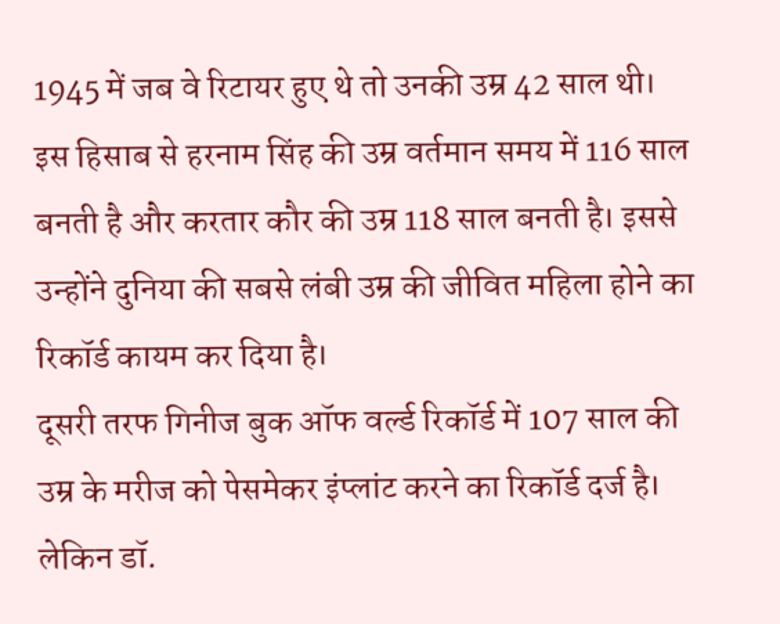1945 में जब वे रिटायर हुए थे तो उनकी उम्र 42 साल थी।
इस हिसाब से हरनाम सिंह की उम्र वर्तमान समय में 116 साल बनती है और करतार कौर की उम्र 118 साल बनती है। इससे उन्होंने दुनिया की सबसे लंबी उम्र की जीवित महिला होने का रिकॉर्ड कायम कर दिया है।
दूसरी तरफ गिनीज बुक ऑफ वर्ल्ड रिकॉर्ड में 107 साल की उम्र के मरीज को पेसमेकर इंप्लांट करने का रिकॉर्ड दर्ज है। लेकिन डॉ.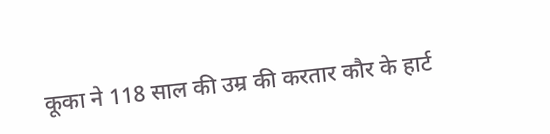कूका ने 118 साल की उम्र की करतार कौर के हार्ट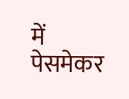में पेसमेकर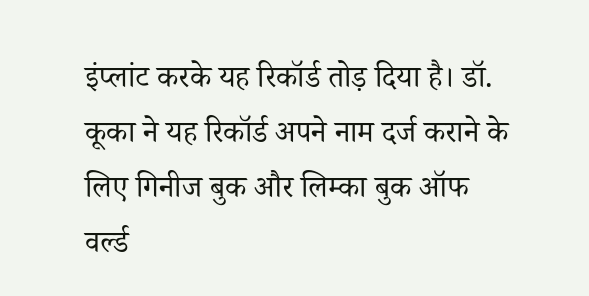इंप्लांट करके यह रिकॉर्ड तोड़ दिया है। डॉ. कूका ने यह रिकॉर्ड अपने नाम दर्ज कराने के लिए गिनीज बुक और लिम्का बुक ऑफ वर्ल्ड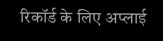रिकॉर्ड के लिए अप्लाई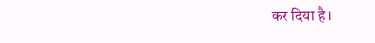कर दिया है।